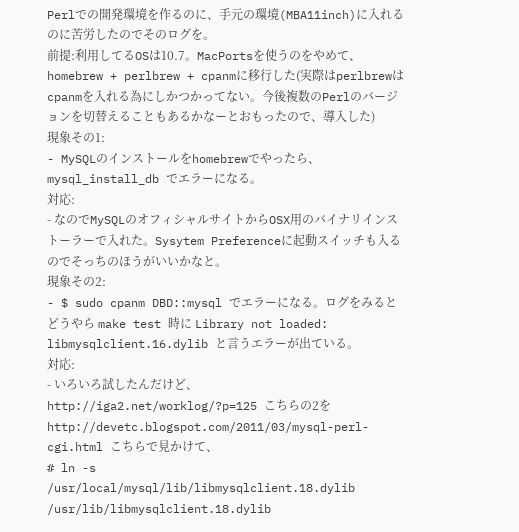Perlでの開発環境を作るのに、手元の環境(MBA11inch)に入れるのに苦労したのでそのログを。
前提:利用してるOSは10.7。MacPortsを使うのをやめて、homebrew + perlbrew + cpanmに移行した(実際はperlbrewはcpanmを入れる為にしかつかってない。今後複数のPerlのバージョンを切替えることもあるかなーとおもったので、導入した)
現象その1:
- MySQLのインストールをhomebrewでやったら、mysql_install_db でエラーになる。
対応:
- なのでMySQLのオフィシャルサイトからOSX用のバイナリインストーラーで入れた。Sysytem Preferenceに起動スイッチも入るのでそっちのほうがいいかなと。
現象その2:
- $ sudo cpanm DBD::mysql でエラーになる。ログをみるとどうやら make test 時に Library not loaded: libmysqlclient.16.dylib と言うエラーが出ている。
対応:
- いろいろ試したんだけど、http://iga2.net/worklog/?p=125 こちらの2をhttp://devetc.blogspot.com/2011/03/mysql-perl-cgi.html こちらで見かけて、
# ln -s /usr/local/mysql/lib/libmysqlclient.18.dylib /usr/lib/libmysqlclient.18.dylib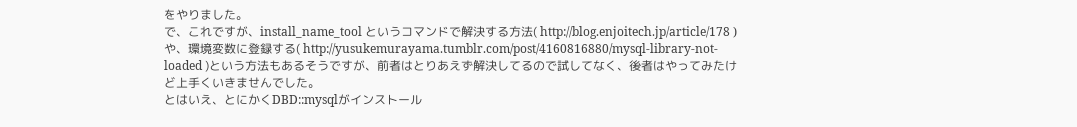をやりました。
で、これですが、install_name_tool というコマンドで解決する方法( http://blog.enjoitech.jp/article/178 )や、環境変数に登録する( http://yusukemurayama.tumblr.com/post/4160816880/mysql-library-not-loaded )という方法もあるそうですが、前者はとりあえず解決してるので試してなく、後者はやってみたけど上手くいきませんでした。
とはいえ、とにかくDBD::mysqlがインストール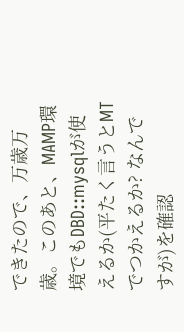できたので、万歳万歳。このあと、MAMP環境でもDBD::mysqlが使えるか(平たく言うとMTでつかえるか? なんですが)を確認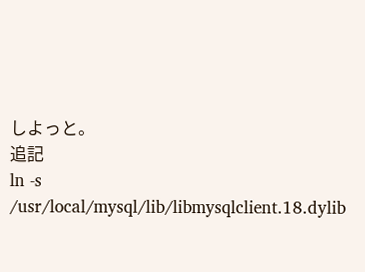しよっと。
追記
ln -s /usr/local/mysql/lib/libmysqlclient.18.dylib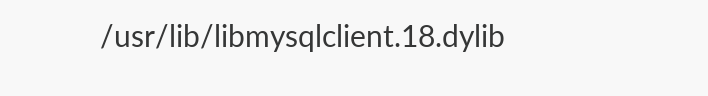/usr/lib/libmysqlclient.18.dylib